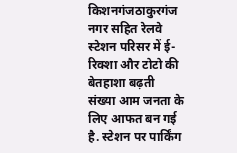किशनगंजठाकुरगंज नगर सहित रेलवे स्टेशन परिसर में ई-रिक्शा और टोटो की बेतहाशा बढ़ती संख्या आम जनता के लिए आफत बन गई है. स्टेशन पर पार्किंग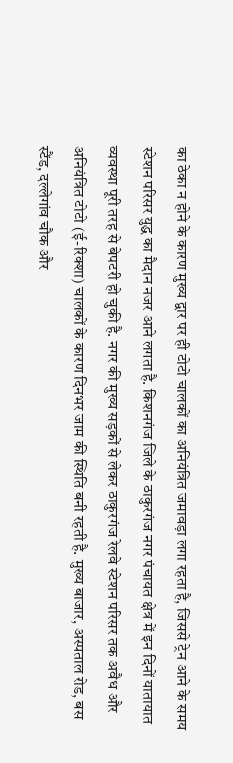का ठेका न होने के कारण मुख्य द्वार पर ही टोटो चालकों का अनियंत्रित जमावड़ा लगा रहता है, जिससे ट्रेन आने के समय स्टेशन परिसर युद्ध का मैदान नजर आने लगता है. किशनगंज जिले के ठाकुरगंज नगर पंचायत क्षेत्र में इन दिनों यातायात व्यवस्था पूरी तरह से बेपटरी हो चुकी है. नगर की मुख्य सड़कों से लेकर ठाकुरगंज रेलवे स्टेशन परिसर तक अवैध और अनियंत्रित टोटो (ई-रिक्शा) चालकों के कारण दिनभर जाम की स्थिति बनी रहती है. मुख्य बाजार, अस्पताल रोड, बस स्टैंड, दल्लेगांव चौक और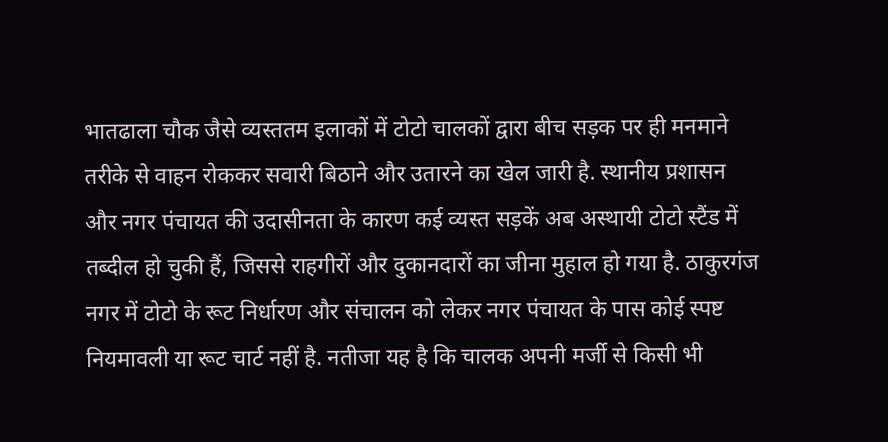भातढाला चौक जैसे व्यस्ततम इलाकों में टोटो चालकों द्वारा बीच सड़क पर ही मनमाने तरीके से वाहन रोककर सवारी बिठाने और उतारने का खेल जारी है. स्थानीय प्रशासन और नगर पंचायत की उदासीनता के कारण कई व्यस्त सड़कें अब अस्थायी टोटो स्टैंड में तब्दील हो चुकी हैं, जिससे राहगीरों और दुकानदारों का जीना मुहाल हो गया है. ठाकुरगंज नगर में टोटो के रूट निर्धारण और संचालन को लेकर नगर पंचायत के पास कोई स्पष्ट नियमावली या रूट चार्ट नहीं है. नतीजा यह है कि चालक अपनी मर्जी से किसी भी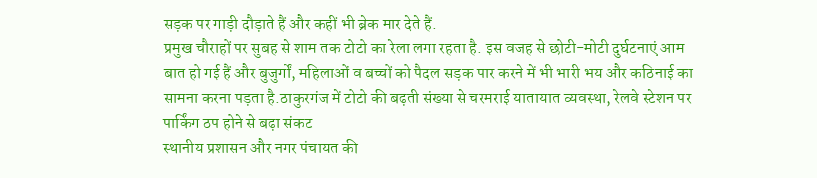सड़क पर गाड़ी दौड़ाते हैं और कहीं भी ब्रेक मार देते हैं.
प्रमुख चौराहों पर सुबह से शाम तक टोटो का रेला लगा रहता है. इस वजह से छोटी-मोटी दुर्घटनाएं आम बात हो गई हैं और बुजुर्गों, महिलाओं व बच्चों को पैदल सड़क पार करने में भी भारी भय और कठिनाई का सामना करना पड़ता है.ठाकुरगंज में टोटो की बढ़ती संख्या से चरमराई यातायात व्यवस्था, रेलवे स्टेशन पर पार्किंग ठप होने से बढ़ा संकट
स्थानीय प्रशासन और नगर पंचायत की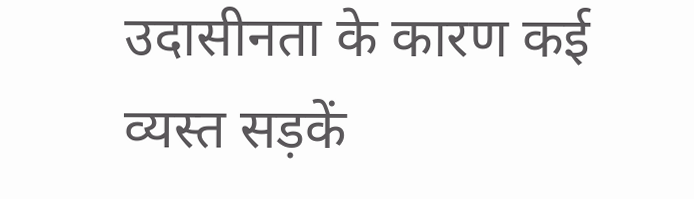उदासीनता के कारण कई व्यस्त सड़कें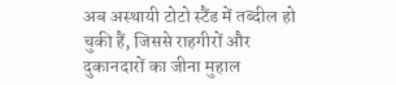अब अस्थायी टोटो स्टैंड में तब्दील हो चुकी हैं, जिससे राहगीरों और दुकानदारों का जीना मुहाल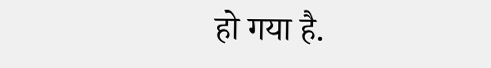हो गया है.